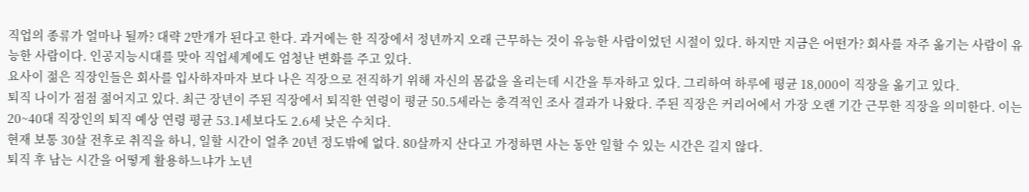직업의 종류가 얼마나 될까? 대략 2만개가 된다고 한다. 과거에는 한 직장에서 정년까지 오래 근무하는 것이 유능한 사람이었던 시절이 있다. 하지만 지금은 어떤가? 회사를 자주 옮기는 사람이 유능한 사람이다. 인공지능시대를 맞아 직업세계에도 엄청난 변화를 주고 있다.
요사이 젊은 직장인들은 회사를 입사하자마자 보다 나은 직장으로 전직하기 위해 자신의 몸값을 올리는데 시간을 투자하고 있다. 그리하여 하루에 평균 18,000이 직장을 옮기고 있다.
퇴직 나이가 점점 젊어지고 있다. 최근 장년이 주된 직장에서 퇴직한 연령이 평균 50.5세라는 충격적인 조사 결과가 나왔다. 주된 직장은 커리어에서 가장 오랜 기간 근무한 직장을 의미한다. 이는 20~40대 직장인의 퇴직 예상 연령 평균 53.1세보다도 2.6세 낮은 수치다.
현재 보통 30살 전후로 취직을 하니, 일할 시간이 얼추 20년 정도밖에 없다. 80살까지 산다고 가정하면 사는 동안 일할 수 있는 시간은 길지 않다.
퇴직 후 남는 시간을 어떻게 활용하느냐가 노년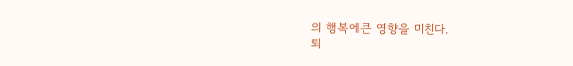의 행복에큰 영향을 미친다.
퇴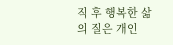직 후 행복한 삶의 질은 개인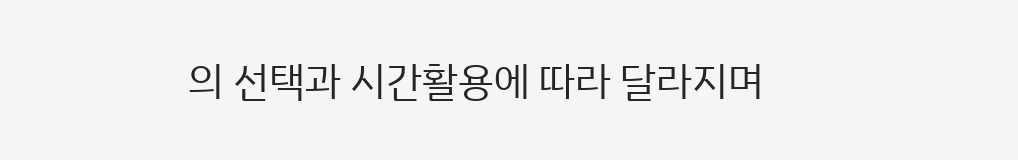의 선택과 시간활용에 따라 달라지며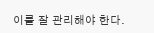이를 잘 관리해야 한다.